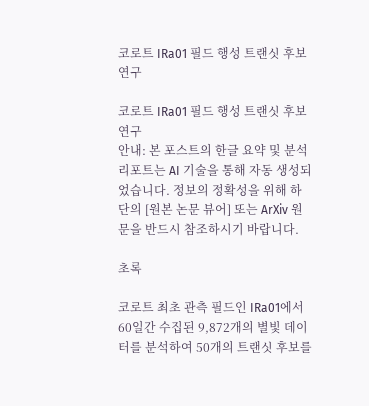코로트 IRa01 필드 행성 트랜싯 후보 연구

코로트 IRa01 필드 행성 트랜싯 후보 연구
안내: 본 포스트의 한글 요약 및 분석 리포트는 AI 기술을 통해 자동 생성되었습니다. 정보의 정확성을 위해 하단의 [원본 논문 뷰어] 또는 ArXiv 원문을 반드시 참조하시기 바랍니다.

초록

코로트 최초 관측 필드인 IRa01에서 60일간 수집된 9,872개의 별빛 데이터를 분석하여 50개의 트랜싯 후보를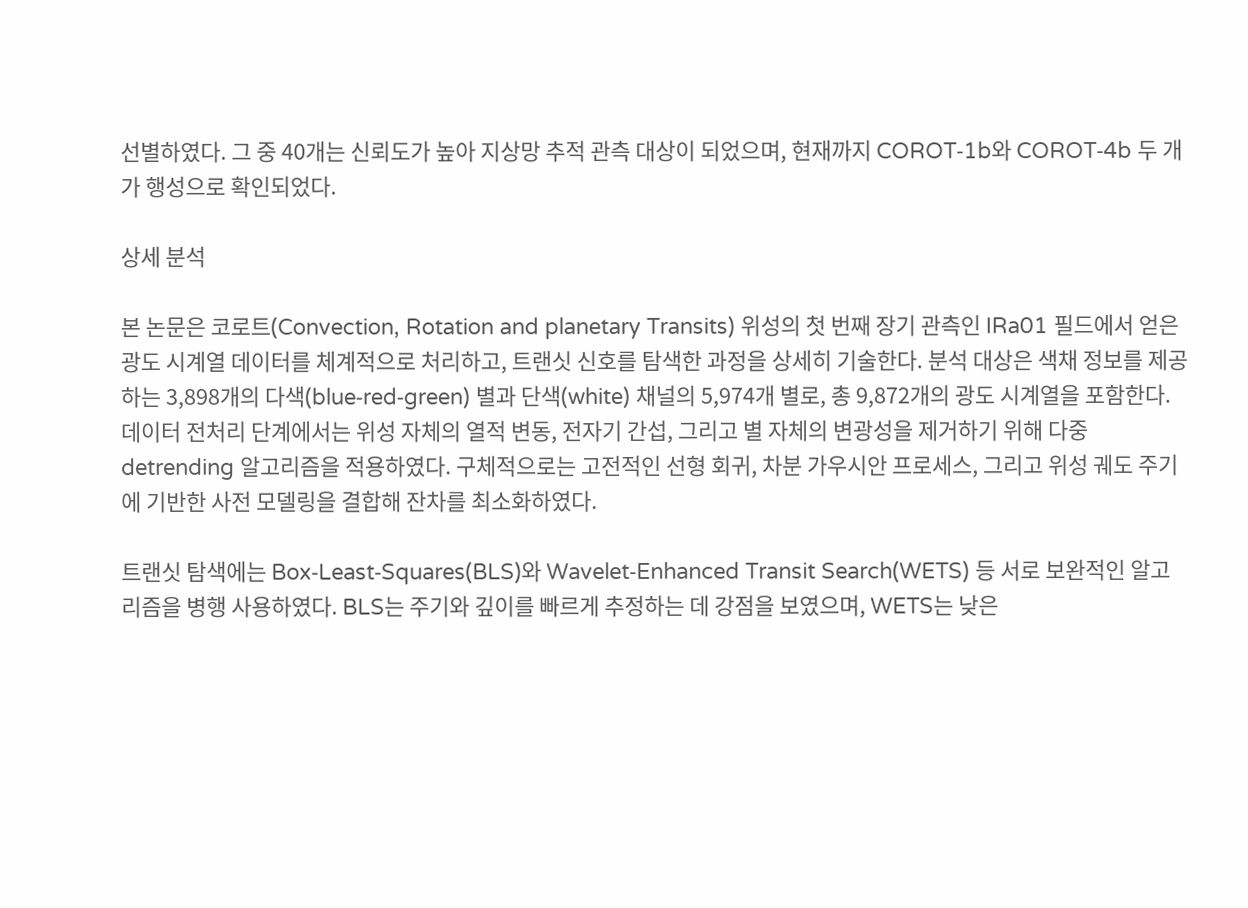선별하였다. 그 중 40개는 신뢰도가 높아 지상망 추적 관측 대상이 되었으며, 현재까지 COROT‑1b와 COROT‑4b 두 개가 행성으로 확인되었다.

상세 분석

본 논문은 코로트(Convection, Rotation and planetary Transits) 위성의 첫 번째 장기 관측인 IRa01 필드에서 얻은 광도 시계열 데이터를 체계적으로 처리하고, 트랜싯 신호를 탐색한 과정을 상세히 기술한다. 분석 대상은 색채 정보를 제공하는 3,898개의 다색(blue‑red‑green) 별과 단색(white) 채널의 5,974개 별로, 총 9,872개의 광도 시계열을 포함한다. 데이터 전처리 단계에서는 위성 자체의 열적 변동, 전자기 간섭, 그리고 별 자체의 변광성을 제거하기 위해 다중 detrending 알고리즘을 적용하였다. 구체적으로는 고전적인 선형 회귀, 차분 가우시안 프로세스, 그리고 위성 궤도 주기에 기반한 사전 모델링을 결합해 잔차를 최소화하였다.

트랜싯 탐색에는 Box‑Least‑Squares(BLS)와 Wavelet‑Enhanced Transit Search(WETS) 등 서로 보완적인 알고리즘을 병행 사용하였다. BLS는 주기와 깊이를 빠르게 추정하는 데 강점을 보였으며, WETS는 낮은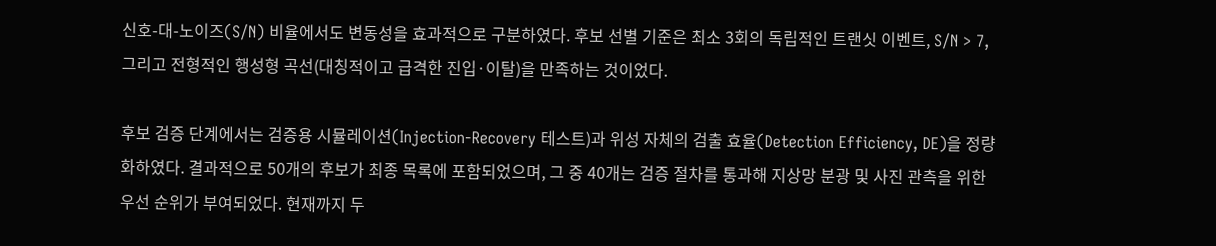신호‑대‑노이즈(S/N) 비율에서도 변동성을 효과적으로 구분하였다. 후보 선별 기준은 최소 3회의 독립적인 트랜싯 이벤트, S/N > 7, 그리고 전형적인 행성형 곡선(대칭적이고 급격한 진입·이탈)을 만족하는 것이었다.

후보 검증 단계에서는 검증용 시뮬레이션(Injection‑Recovery 테스트)과 위성 자체의 검출 효율(Detection Efficiency, DE)을 정량화하였다. 결과적으로 50개의 후보가 최종 목록에 포함되었으며, 그 중 40개는 검증 절차를 통과해 지상망 분광 및 사진 관측을 위한 우선 순위가 부여되었다. 현재까지 두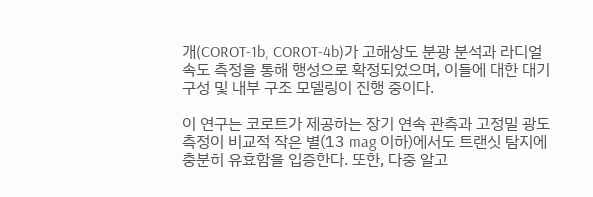개(COROT‑1b, COROT‑4b)가 고해상도 분광 분석과 라디얼 속도 측정을 통해 행성으로 확정되었으며, 이들에 대한 대기 구성 및 내부 구조 모델링이 진행 중이다.

이 연구는 코로트가 제공하는 장기 연속 관측과 고정밀 광도 측정이 비교적 작은 별(13 mag 이하)에서도 트랜싯 탐지에 충분히 유효함을 입증한다. 또한, 다중 알고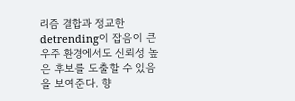리즘 결합과 정교한 detrending이 잡음이 큰 우주 환경에서도 신뢰성 높은 후보를 도출할 수 있음을 보여준다. 향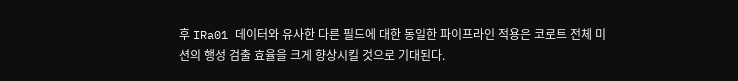후 IRa01 데이터와 유사한 다른 필드에 대한 동일한 파이프라인 적용은 코로트 전체 미션의 행성 검출 효율을 크게 향상시킬 것으로 기대된다.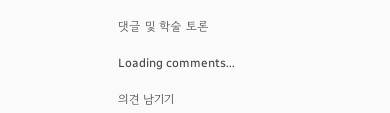댓글 및 학술 토론

Loading comments...

의견 남기기